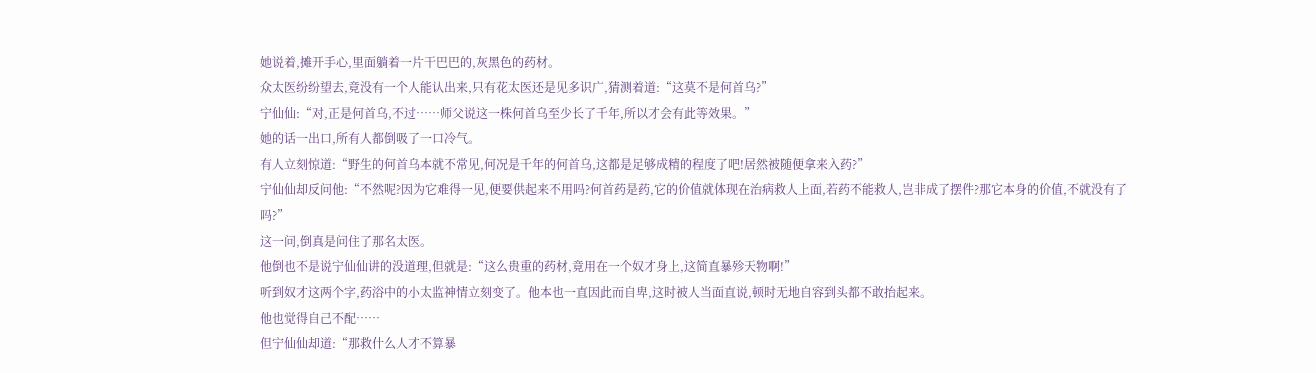她说着,摊开手心,里面躺着一片干巴巴的,灰黑色的药材。
众太医纷纷望去,竟没有一个人能认出来,只有花太医还是见多识广,猜测着道:“这莫不是何首乌?”
宁仙仙:“对,正是何首乌,不过……师父说这一株何首乌至少长了千年,所以才会有此等效果。”
她的话一出口,所有人都倒吸了一口冷气。
有人立刻惊道:“野生的何首乌本就不常见,何况是千年的何首乌,这都是足够成精的程度了吧!居然被随便拿来入药?”
宁仙仙却反问他:“不然呢?因为它难得一见,便要供起来不用吗?何首药是药,它的价值就体现在治病救人上面,若药不能救人,岂非成了摆件?那它本身的价值,不就没有了吗?”
这一问,倒真是问住了那名太医。
他倒也不是说宁仙仙讲的没道理,但就是:“这么贵重的药材,竟用在一个奴才身上,这简直暴殄天物啊!”
听到奴才这两个字,药浴中的小太监神情立刻变了。他本也一直因此而自卑,这时被人当面直说,顿时无地自容到头都不敢抬起来。
他也觉得自己不配……
但宁仙仙却道:“那救什么人才不算暴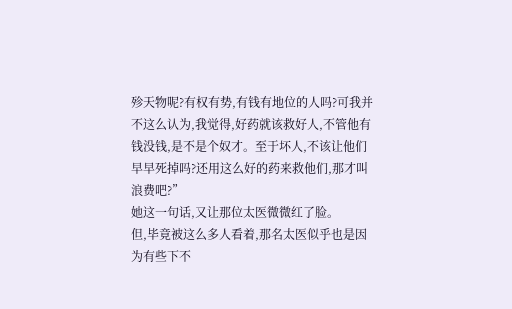殄天物呢?有权有势,有钱有地位的人吗?可我并不这么认为,我觉得,好药就该救好人,不管他有钱没钱,是不是个奴才。至于坏人,不该让他们早早死掉吗?还用这么好的药来救他们,那才叫浪费吧?”
她这一句话,又让那位太医微微红了脸。
但,毕竟被这么多人看着,那名太医似乎也是因为有些下不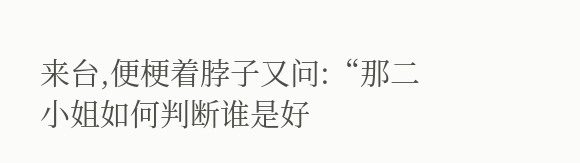来台,便梗着脖子又问:“那二小姐如何判断谁是好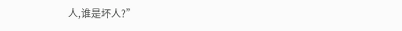人,谁是坏人?”